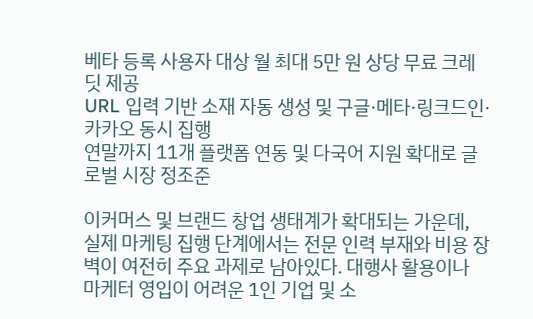베타 등록 사용자 대상 월 최대 5만 원 상당 무료 크레딧 제공
URL 입력 기반 소재 자동 생성 및 구글·메타·링크드인·카카오 동시 집행
연말까지 11개 플랫폼 연동 및 다국어 지원 확대로 글로벌 시장 정조준

이커머스 및 브랜드 창업 생태계가 확대되는 가운데, 실제 마케팅 집행 단계에서는 전문 인력 부재와 비용 장벽이 여전히 주요 과제로 남아있다. 대행사 활용이나 마케터 영입이 어려운 1인 기업 및 소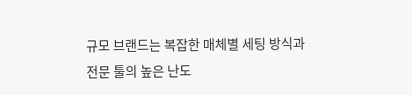규모 브랜드는 복잡한 매체별 세팅 방식과 전문 툴의 높은 난도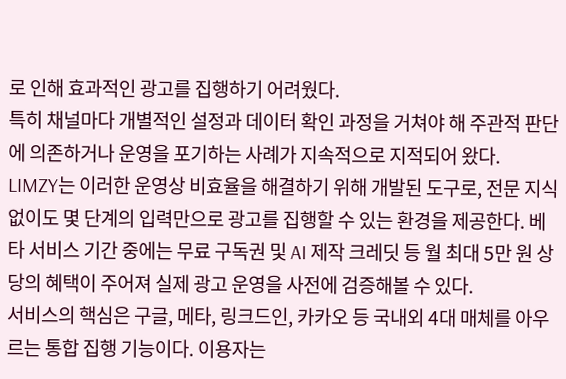로 인해 효과적인 광고를 집행하기 어려웠다.
특히 채널마다 개별적인 설정과 데이터 확인 과정을 거쳐야 해 주관적 판단에 의존하거나 운영을 포기하는 사례가 지속적으로 지적되어 왔다.
LIMZY는 이러한 운영상 비효율을 해결하기 위해 개발된 도구로, 전문 지식 없이도 몇 단계의 입력만으로 광고를 집행할 수 있는 환경을 제공한다. 베타 서비스 기간 중에는 무료 구독권 및 AI 제작 크레딧 등 월 최대 5만 원 상당의 혜택이 주어져 실제 광고 운영을 사전에 검증해볼 수 있다.
서비스의 핵심은 구글, 메타, 링크드인, 카카오 등 국내외 4대 매체를 아우르는 통합 집행 기능이다. 이용자는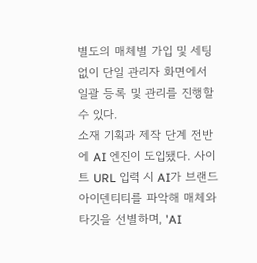별도의 매체별 가입 및 세팅 없이 단일 관리자 화면에서 일괄 등록 및 관리를 진행할 수 있다.
소재 기획과 제작 단계 전반에 AI 엔진이 도입됐다. 사이트 URL 입력 시 AI가 브랜드 아이덴티티를 파악해 매체와 타깃을 선별하며, 'AI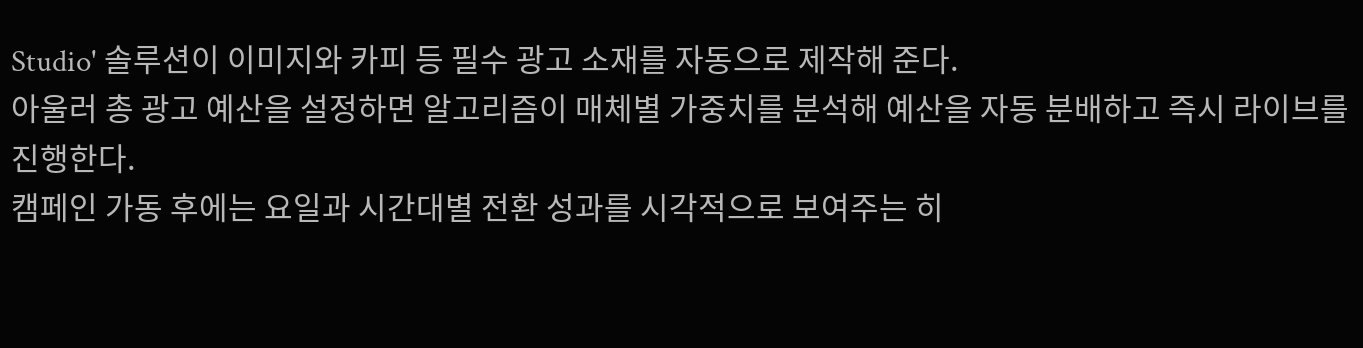Studio' 솔루션이 이미지와 카피 등 필수 광고 소재를 자동으로 제작해 준다.
아울러 총 광고 예산을 설정하면 알고리즘이 매체별 가중치를 분석해 예산을 자동 분배하고 즉시 라이브를 진행한다.
캠페인 가동 후에는 요일과 시간대별 전환 성과를 시각적으로 보여주는 히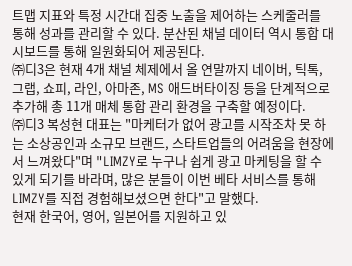트맵 지표와 특정 시간대 집중 노출을 제어하는 스케줄러를 통해 성과를 관리할 수 있다. 분산된 채널 데이터 역시 통합 대시보드를 통해 일원화되어 제공된다.
㈜디3은 현재 4개 채널 체제에서 올 연말까지 네이버, 틱톡, 그랩, 쇼피, 라인, 아마존, MS 애드버타이징 등을 단계적으로 추가해 총 11개 매체 통합 관리 환경을 구축할 예정이다.
㈜디3 복성현 대표는 "마케터가 없어 광고를 시작조차 못 하는 소상공인과 소규모 브랜드, 스타트업들의 어려움을 현장에서 느껴왔다"며 "LIMZY로 누구나 쉽게 광고 마케팅을 할 수 있게 되기를 바라며, 많은 분들이 이번 베타 서비스를 통해 LIMZY를 직접 경험해보셨으면 한다"고 말했다.
현재 한국어, 영어, 일본어를 지원하고 있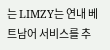는 LIMZY는 연내 베트남어 서비스를 추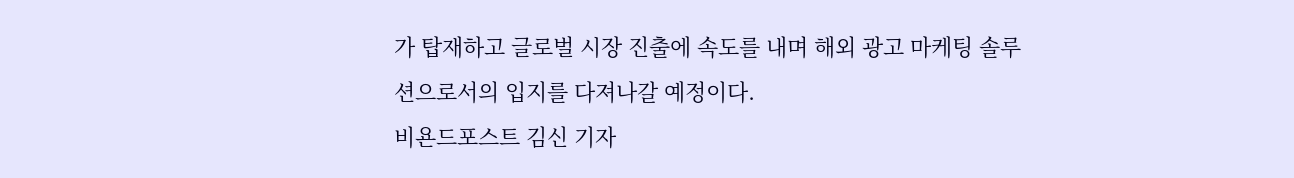가 탑재하고 글로벌 시장 진출에 속도를 내며 해외 광고 마케팅 솔루션으로서의 입지를 다져나갈 예정이다.
비욘드포스트 김신 기자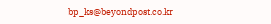bp_ks@beyondpost.co.kr